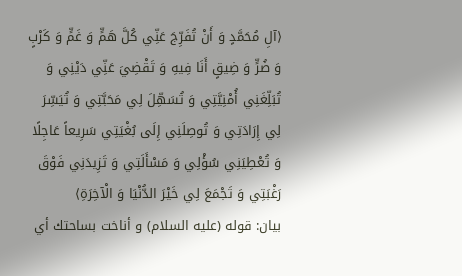⟨آلِ مُحَمَّدٍ وَ أَنْ تُفَرِّجَ عَنِّي كُلَّ هَمٍّ وَ غَمٍّ وَ كَرْبٍ وَ ضُرٍّ وَ ضِيقٍ أَنَا فِيهِ وَ تَقْضِيَ عَنِّي دَيْنِي وَ تُبَلِّغَنِي أُمْنِيَّتِي وَ تُسَهِّلَ لِي مَحَبَّتِي وَ تُيَسِّرَ لِي إِرَادَتِي وَ تُوصِلَنِي إِلَى بُغْيَتِي سَرِيعاً عَاجِلًا وَ تُعْطِيَنِي سُؤْلِي وَ مَسْأَلَتِي وَ تَزِيدَنِي فَوْقَ رَغْبَتِي وَ تَجْمَعَ لِي خَيْرَ الدُّنْيَا وَ الْآخِرَةِ⟩
بيان: قوله (عليه السلام) و أناخت بساحتك أي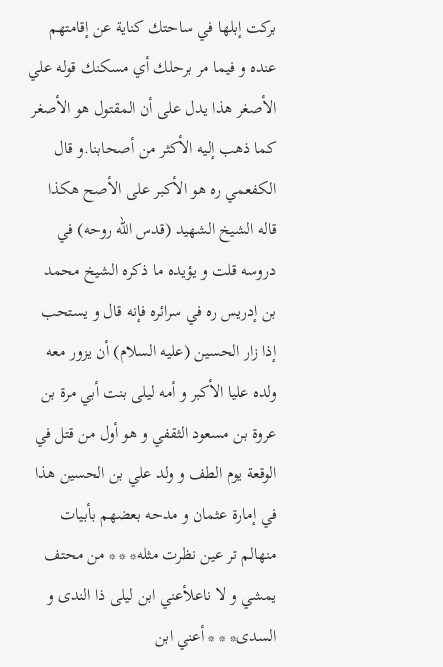بركت إبلها في ساحتك كناية عن إقامتهم عنده و فيما مر برحلك أي مسكنك قوله علي الأصغر هذا يدل على أن المقتول هو الأصغر كما ذهب إليه الأكثر من أصحابنا.و قال الكفعمي ره هو الأكبر على الأصح هكذا قاله الشيخ الشهيد (قدس الله روحه) في دروسه قلت و يؤيده ما ذكره الشيخ محمد بن إدريس ره في سرائره فإنه قال و يستحب إذا زار الحسين (عليه السلام) أن يزور معه ولده عليا الأكبر و أمه ليلى بنت أبي مرة بن عروة بن مسعود الثقفي و هو أول من قتل في الوقعة يوم الطف و ولد علي بن الحسين هذا في إمارة عثمان و مدحه بعضهم بأبيات منهالم تر عين نظرت مثله* * * من محتف يمشي و لا ناعلأعني ابن ليلى ذا الندى و السدى* * * أعني ابن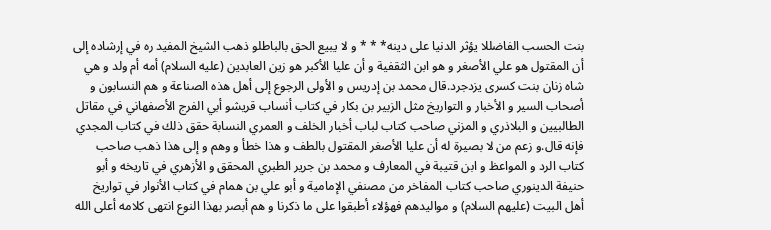بنت الحسب الفاضللا يؤثر الدنيا على دينه* * * و لا يبيع الحق بالباطلو ذهب الشيخ المفيد ره في إرشاده إلى أن المقتول هو علي الأصغر و هو ابن الثقفية و أن عليا الأكبر هو زين العابدين (عليه السلام) أمه أم ولد و هي شاه زنان بنت كسرى يزدجرد.قال محمد بن إدريس و الأولى الرجوع إلى أهل هذه الصناعة و هم النسابون و أصحاب السير و الأخبار و التواريخ مثل الزبير بن بكار في كتاب أنساب قريشو أبي الفرج الأصفهاني في مقاتل الطالبيين و البلاذري و المزني صاحب كتاب لباب أخبار الخلف و العمري النسابة حقق ذلك في كتاب المجدي فإنه قال.و زعم من لا بصيرة له أن عليا الأصغر المقتول بالطف و هذا خطأ و وهم و إلى هذا ذهب صاحب كتاب الرد و المواعظ و ابن قتيبة في المعارف و محمد بن جرير الطبري المحقق و الأزهري في تاريخه و أبو حنيفة الدينوري صاحب كتاب المفاخر من مصنفي الإمامية و أبو علي بن همام في كتاب الأنوار في تواريخ أهل البيت (عليهم السلام) و مواليدهم فهؤلاء أطبقوا على ما ذكرنا و هم أبصر بهذا النوع انتهى كلامه أعلى الله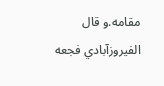مقامه.و قال الفيروزآبادي فجعه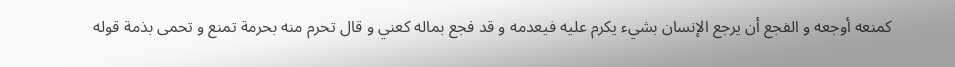كمنعه أوجعه و الفجع أن يرجع الإنسان بشيء يكرم عليه فيعدمه و قد فجع بماله كعني و قال تحرم منه بحرمة تمنع و تحمى بذمة قوله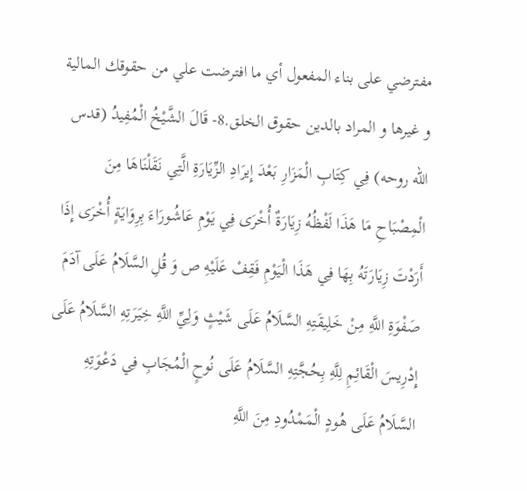مفترضي على بناء المفعول أي ما افترضت علي من حقوقك المالية و غيرها و المراد بالدين حقوق الخلق.8- قَالَ الشَّيْخُ الْمُفِيدُ (قدس الله روحه) فِي كِتَابِ الْمَزَارِ بَعْدَ إِيرَادِ الزِّيَارَةِ الَّتِي نَقَلْنَاهَا مِنَ الْمِصْبَاحِ مَا هَذَا لَفْظُهُ زِيَارَةٌ أُخْرَى فِي يَوْمِ عَاشُورَاءَ بِرِوَايَةٍ أُخْرَى إِذَا أَرَدْتَ زِيَارَتَهُ بِهَا فِي هَذَا الْيَوْمِ فَقِفْ عَلَيْهِ ص وَ قُلِ السَّلَامُ عَلَى آدَمَ صَفْوَةِ اللَّهِ مِنْ خَلِيقَتِهِ السَّلَامُ عَلَى شَيْثٍ وَلِيِّ اللَّهِ خِيَرَتِهِ السَّلَامُ عَلَى إِدْرِيسَ الْقَائِمِ لِلَّهِ بِحُجَّتِهِ السَّلَامُ عَلَى نُوحٍ الْمُجَابِ فِي دَعْوَتِهِ السَّلَامُ عَلَى هُودٍ الْمَمْدُودِ مِنَ اللَّهِ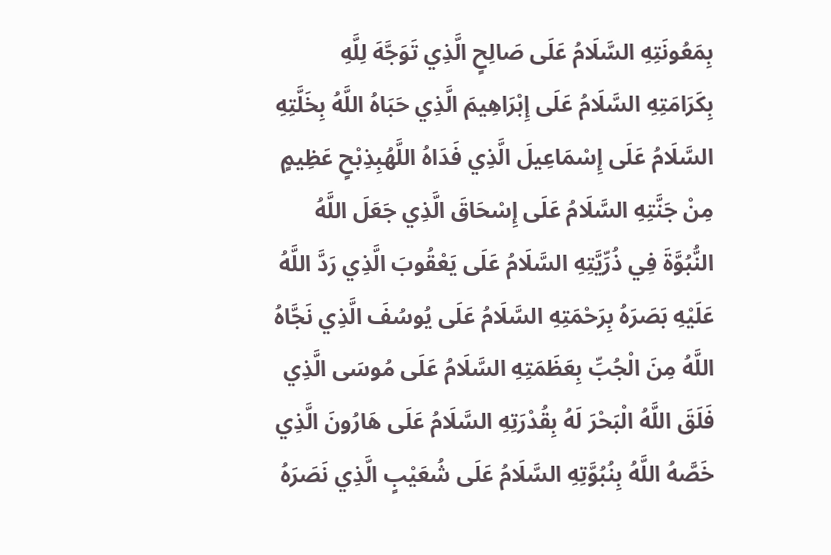بِمَعُونَتِهِ السَّلَامُ عَلَى صَالِحٍ الَّذِي تَوَجَّهَ لِلَّهِ بِكَرَامَتِهِ السَّلَامُ عَلَى إِبْرَاهِيمَ الَّذِي حَبَاهُ اللَّهُ بِخَلَّتِهِ السَّلَامُ عَلَى إِسْمَاعِيلَ الَّذِي فَدَاهُ اللَّهُبِذِبْحٍ عَظِيمٍ مِنْ جَنَّتِهِ السَّلَامُ عَلَى إِسْحَاقَ الَّذِي جَعَلَ اللَّهُ النُّبُوَّةَ فِي ذُرِّيَّتِهِ السَّلَامُ عَلَى يَعْقُوبَ الَّذِي رَدَّ اللَّهُ عَلَيْهِ بَصَرَهُ بِرَحْمَتِهِ السَّلَامُ عَلَى يُوسُفَ الَّذِي نَجَّاهُ اللَّهُ مِنَ الْجُبِّ بِعَظَمَتِهِ السَّلَامُ عَلَى مُوسَى الَّذِي فَلَقَ اللَّهُ الْبَحْرَ لَهُ بِقُدْرَتِهِ السَّلَامُ عَلَى هَارُونَ الَّذِي خَصَّهُ اللَّهُ بِنُبُوَّتِهِ السَّلَامُ عَلَى شُعَيْبٍ الَّذِي نَصَرَهُ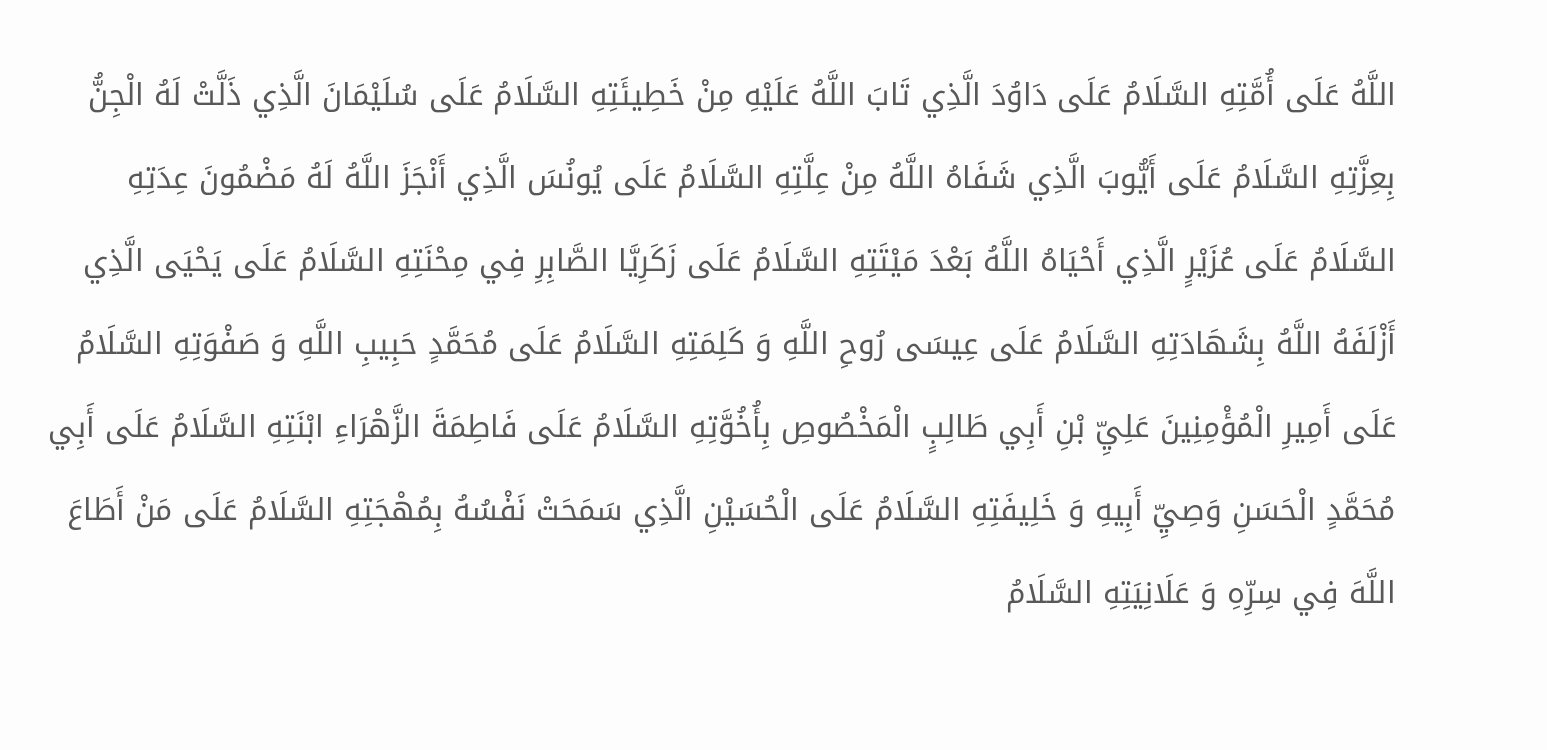اللَّهُ عَلَى أُمَّتِهِ السَّلَامُ عَلَى دَاوُدَ الَّذِي تَابَ اللَّهُ عَلَيْهِ مِنْ خَطِيئَتِهِ السَّلَامُ عَلَى سُلَيْمَانَ الَّذِي ذَلَّتْ لَهُ الْجِنُّ بِعِزَّتِهِ السَّلَامُ عَلَى أَيُّوبَ الَّذِي شَفَاهُ اللَّهُ مِنْ عِلَّتِهِ السَّلَامُ عَلَى يُونُسَ الَّذِي أَنْجَزَ اللَّهُ لَهُ مَضْمُونَ عِدَتِهِ السَّلَامُ عَلَى عُزَيْرٍ الَّذِي أَحْيَاهُ اللَّهُ بَعْدَ مَيْتَتِهِ السَّلَامُ عَلَى زَكَرِيَّا الصَّابِرِ فِي مِحْنَتِهِ السَّلَامُ عَلَى يَحْيَى الَّذِي أَزْلَفَهُ اللَّهُ بِشَهَادَتِهِ السَّلَامُ عَلَى عِيسَى رُوحِ اللَّهِ وَ كَلِمَتِهِ السَّلَامُ عَلَى مُحَمَّدٍ حَبِيبِ اللَّهِ وَ صَفْوَتِهِ السَّلَامُ عَلَى أَمِيرِ الْمُؤْمِنِينَ عَلِيِّ بْنِ أَبِي طَالِبٍ الْمَخْصُوصِ بِأُخُوَّتِهِ السَّلَامُ عَلَى فَاطِمَةَ الزَّهْرَاءِ ابْنَتِهِ السَّلَامُ عَلَى أَبِي مُحَمَّدٍ الْحَسَنِ وَصِيِّ أَبِيهِ وَ خَلِيفَتِهِ السَّلَامُ عَلَى الْحُسَيْنِ الَّذِي سَمَحَتْ نَفْسُهُ بِمُهْجَتِهِ السَّلَامُ عَلَى مَنْ أَطَاعَ اللَّهَ فِي سِرِّهِ وَ عَلَانِيَتِهِ السَّلَامُ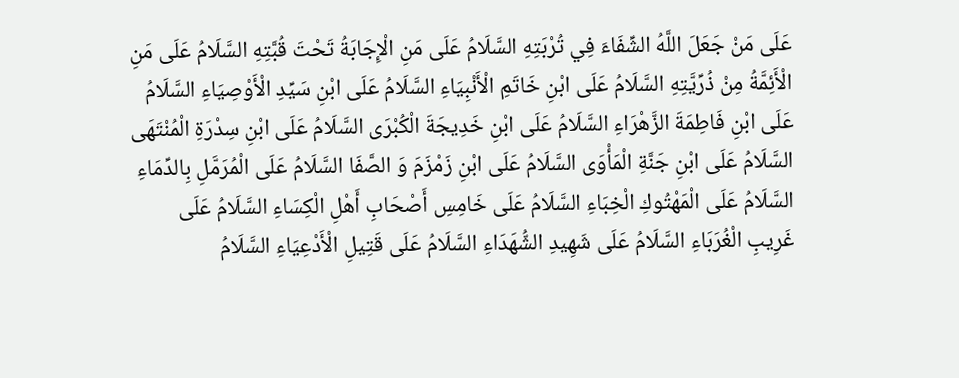عَلَى مَنْ جَعَلَ اللَّهُ الشِّفَاءَ فِي تُرْبَتِهِ السَّلَامُ عَلَى مَنِ الْإِجَابَةُ تَحْتَ قُبَّتِهِ السَّلَامُ عَلَى مَنِ الْأَئِمَّةُ مِنْ ذُرِّيَّتِهِ السَّلَامُ عَلَى ابْنِ خَاتَمِ الْأَنْبِيَاءِ السَّلَامُ عَلَى ابْنِ سَيِّدِ الْأَوْصِيَاءِ السَّلَامُ عَلَى ابْنِ فَاطِمَةَ الزَّهْرَاءِ السَّلَامُ عَلَى ابْنِ خَدِيجَةَ الْكُبْرَى السَّلَامُ عَلَى ابْنِ سِدْرَةِ الْمُنْتَهَى السَّلَامُ عَلَى ابْنِ جَنَّةِ الْمَأْوَى السَّلَامُ عَلَى ابْنِ زَمْزَمَ وَ الصَّفَا السَّلَامُ عَلَى الْمُرَمَّلِ بِالدِّمَاءِ السَّلَامُ عَلَى الْمَهْتُوكِ الْخِبَاءِ السَّلَامُ عَلَى خَامِسِ أَصْحَابِ أَهْلِ الْكِسَاءِ السَّلَامُ عَلَى غَرِيبِ الْغُرَبَاءِ السَّلَامُ عَلَى شَهِيدِ الشُّهَدَاءِ السَّلَامُ عَلَى قَتِيلِ الْأَدْعِيَاءِ السَّلَامُ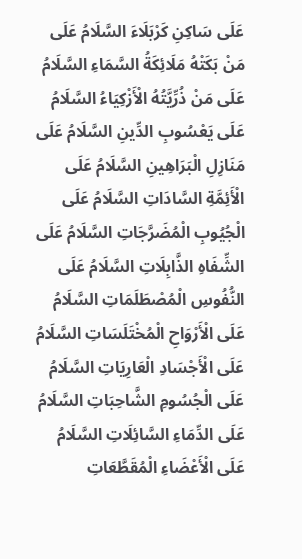عَلَى سَاكِنِ كَرْبَلَاءَ السَّلَامُ عَلَى مَنْ بَكَتْهُ مَلَائِكَةُ السَّمَاءِ السَّلَامُ عَلَى مَنْ ذُرِّيَّتُهُ الْأَزْكِيَاءُ السَّلَامُ عَلَى يَعْسُوبِ الدِّينِ السَّلَامُ عَلَى مَنَازِلِ الْبَرَاهِينِ السَّلَامُ عَلَى الْأَئِمَّةِ السَّادَاتِ السَّلَامُ عَلَى الْجُيُوبِ الْمُضَرَّجَاتِ السَّلَامُ عَلَى الشِّفَاهِ الذَّابِلَاتِ السَّلَامُ عَلَى النُّفُوسِ الْمُصْطَلَمَاتِ السَّلَامُ عَلَى الْأَرْوَاحِ الْمُخْتَلَسَاتِ السَّلَامُ عَلَى الْأَجْسَادِ الْعَارِيَاتِ السَّلَامُ عَلَى الْجُسُومِ الشَّاحِبَاتِ السَّلَامُ عَلَى الدِّمَاءِ السَّائِلَاتِ السَّلَامُ عَلَى الْأَعْضَاءِ الْمُقَطَّعَاتِ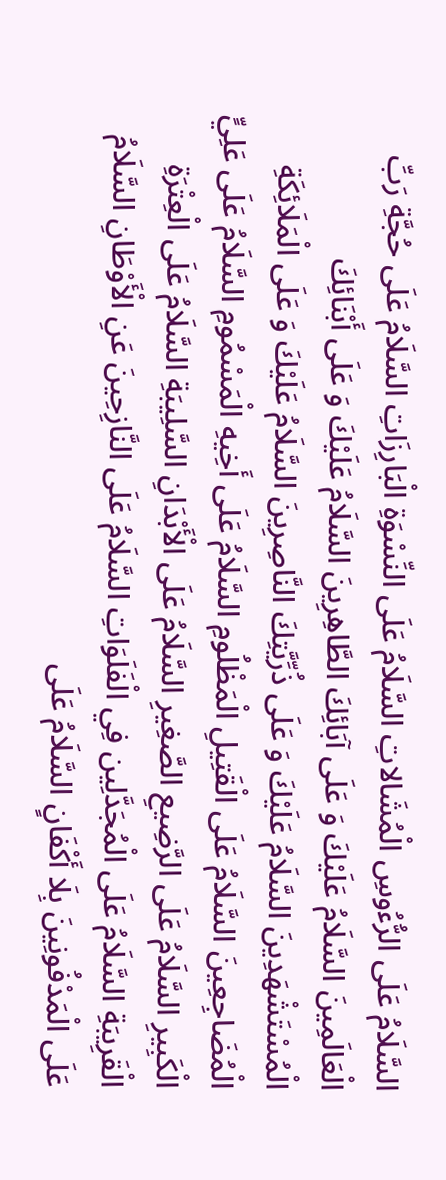السَّلَامُ عَلَى الرُّءُوسِ الْمُشَالاتِ السَّلَامُ عَلَى النِّسْوَةِ الْبَارِزَاتِ السَّلَامُ عَلَى حُجَّةِ رَبِّ الْعَالَمِينَ السَّلَامُ عَلَيْكَ وَ عَلَى آبَائِكَ الطَّاهِرِينَ السَّلَامُ عَلَيْكَ وَ عَلَى أَبْنَائِكَ الْمُسْتَشْهَدِينَ السَّلَامُ عَلَيْكَ وَ عَلَى ذُرِّيَّتِكَ النَّاصِرِينَ السَّلَامُ عَلَيْكَ وَ عَلَى الْمَلَائِكَةِ الْمُضَاجِعِينَ السَّلَامُ عَلَى الْقَتِيلِ الْمَظْلُومِ السَّلَامُ عَلَى أَخِيهِ الْمَسْمُومِ السَّلَامُ عَلَى عَلِيٍّ الْكَبِيرِ السَّلَامُ عَلَى الرَّضِيعِ الصَّغِيرِ السَّلَامُ عَلَى الْأَبْدَانِ السَّلِيبَةِ السَّلَامُ عَلَى الْعِتْرَةِ الْقَرِيبَةِ السَّلَامُ عَلَى الْمُجَدَّلِين فِي الْفَلَوَاتِ السَّلَامُ عَلَى النَّازِحِينَ عَنِ الْأَوْطَانِ السَّلَامُ عَلَى الْمَدْفُونِينَ بِلَا أَكْفَانٍ السَّلَامُ عَلَى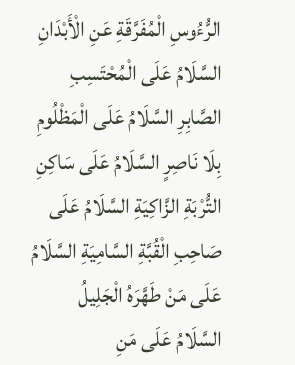الرُّءُوسِ الْمُفَرَّقَةِ عَنِ الْأَبْدَانِ السَّلَامُ عَلَى الْمُحْتَسِبِ الصَّابِرِ السَّلَامُ عَلَى الْمَظْلُومِ بِلَا نَاصِرٍ السَّلَامُ عَلَى سَاكِنِ التُّرْبَةِ الزَّاكِيَةِ السَّلَامُ عَلَى صَاحِبِ الْقُبَّةِ السَّامِيَةِ السَّلَامُ عَلَى مَنْ طَهَّرَهُ الْجَلِيلُ السَّلَامُ عَلَى مَنِ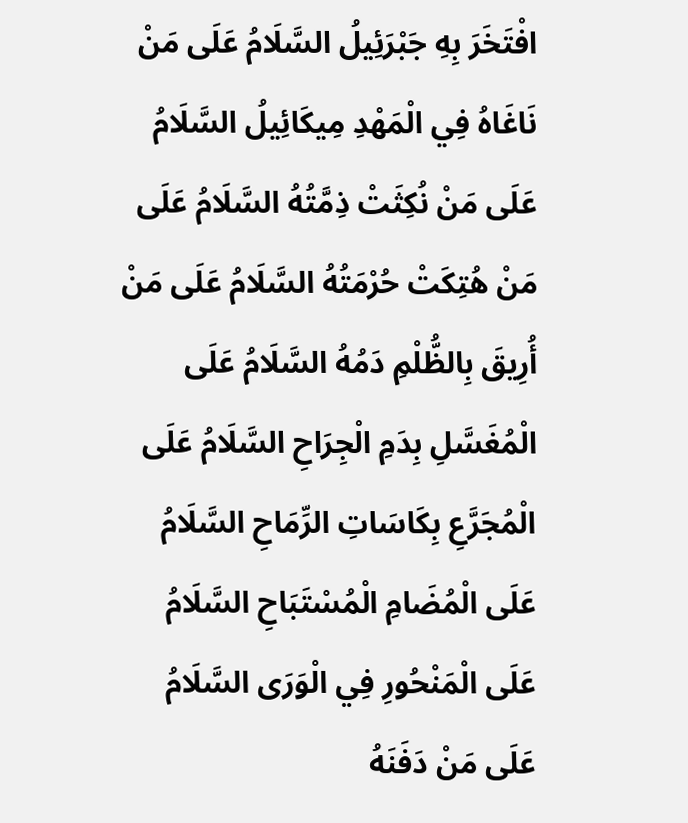افْتَخَرَ بِهِ جَبْرَئِيلُ السَّلَامُ عَلَى مَنْ نَاغَاهُ فِي الْمَهْدِ مِيكَائِيلُ السَّلَامُ عَلَى مَنْ نُكِثَتْ ذِمَّتُهُ السَّلَامُ عَلَى مَنْ هُتِكَتْ حُرْمَتُهُ السَّلَامُ عَلَى مَنْ أُرِيقَ بِالظُّلْمِ دَمُهُ السَّلَامُ عَلَى الْمُغَسَّلِ بِدَمِ الْجِرَاحِ السَّلَامُ عَلَى الْمُجَرَّعِ بِكَاسَاتِ الرِّمَاحِ السَّلَامُ عَلَى الْمُضَامِ الْمُسْتَبَاحِ السَّلَامُ عَلَى الْمَنْحُورِ فِي الْوَرَى السَّلَامُ عَلَى مَنْ دَفَنَهُ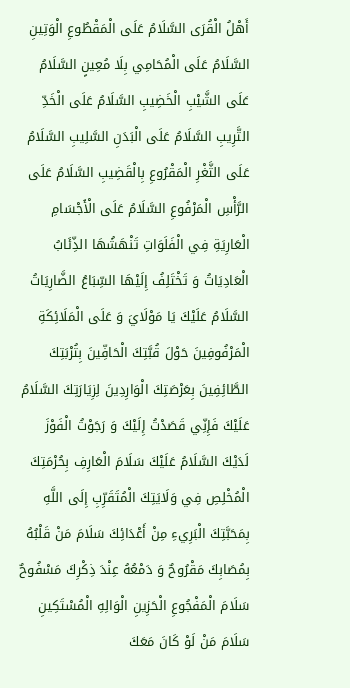أَهْلُ الْقُرَى السَّلَامُ عَلَى الْمَقْطُوعِ الْوَتِينِ السَّلَامُ عَلَى الْمُحَامِي بِلَا مُعِينٍ السَّلَامُ عَلَى الشَّيْبِ الْخَضِيبِ السَّلَامُ عَلَى الْخَدِّ التَّرِيبِ السَّلَامُ عَلَى الْبَدَنِ السَّلِيبِ السَّلَامُ عَلَى الثَّغْرِ الْمَقْرُوعِ بِالْقَضِيبِ السَّلَامُ عَلَى الرَّأْسِ الْمَرْفُوعِ السَّلَامُ عَلَى الْأَجْسَامِ الْعَارِيَةِ فِي الْفَلَوَاتِ تَنْهَشُهَا الذِّئَابُ الْعَادِيَاتُ وَ تَخْتَلِفُ إِلَيْهَا السِّبَاعُ الضَّارِيَاتُ السَّلَامُ عَلَيْكَ يَا مَوْلَايَ وَ عَلَى الْمَلَائِكَةِ الْمَرْفُوفِينَ حَوْلَ قُبَّتِكَ الْحَافِّينَ بِتُرْبَتِكَ الطَّائِفِينَ بِعَرْصَتِكَ الْوَارِدِينَ لِزِيَارَتِكَ السَّلَامُ عَلَيْكَ فَإِنِّي قَصَدْتُ إِلَيْكَ وَ رَجَوْتُ الْفَوْزَ لَدَيْكَ السَّلَامُ عَلَيْكَ سَلَامَ الْعَارِفِ بِحُرْمَتِكَ الْمُخْلِصِ فِي وَلَايَتِكَ الْمُتَقَرِّبِ إِلَى اللَّهِ بِمَحَبَّتِكَ الْبَرِيءِ مِنْ أَعْدَائِكَ سَلَامَ مَنْ قَلْبُهُ بِمُصَابِكَ مَقْرُوحٌ وَ دَمْعُهُ عِنْدَ ذِكْرِكَ مَسْفُوحٌ سَلَامَ الْمَفْجُوعِ الْحَزِينِ الْوَالِهِ الْمُسْتَكِينِ سَلَامَ مَنْ لَوْ كَانَ مَعَكَ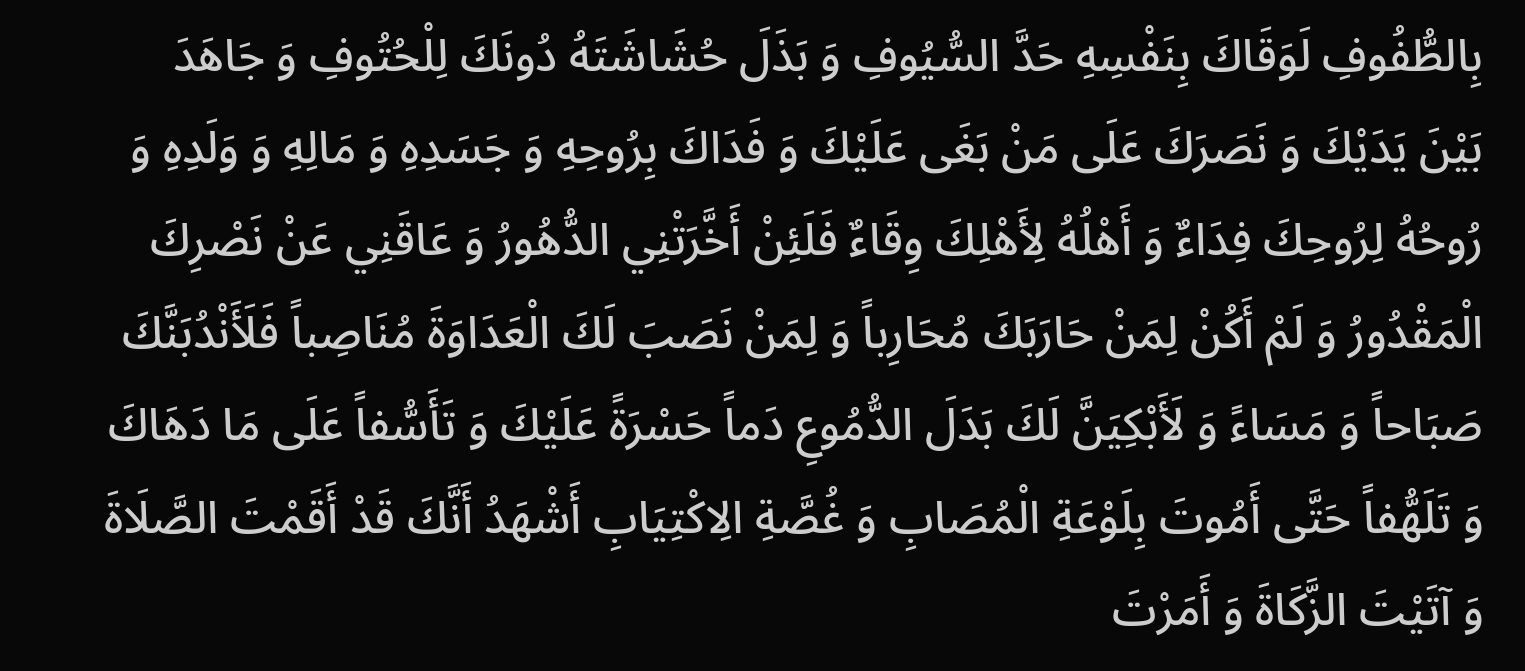بِالطُّفُوفِ لَوَقَاكَ بِنَفْسِهِ حَدَّ السُّيُوفِ وَ بَذَلَ حُشَاشَتَهُ دُونَكَ لِلْحُتُوفِ وَ جَاهَدَ بَيْنَ يَدَيْكَ وَ نَصَرَكَ عَلَى مَنْ بَغَى عَلَيْكَ وَ فَدَاكَ بِرُوحِهِ وَ جَسَدِهِ وَ مَالِهِ وَ وَلَدِهِ وَ رُوحُهُ لِرُوحِكَ فِدَاءٌ وَ أَهْلُهُ لِأَهْلِكَ وِقَاءٌ فَلَئِنْ أَخَّرَتْنِي الدُّهُورُ وَ عَاقَنِي عَنْ نَصْرِكَ الْمَقْدُورُ وَ لَمْ أَكُنْ لِمَنْ حَارَبَكَ مُحَارِباً وَ لِمَنْ نَصَبَ لَكَ الْعَدَاوَةَ مُنَاصِباً فَلَأَنْدُبَنَّكَ صَبَاحاً وَ مَسَاءً وَ لَأَبْكِيَنَّ لَكَ بَدَلَ الدُّمُوعِ دَماً حَسْرَةً عَلَيْكَ وَ تَأَسُّفاً عَلَى مَا دَهَاكَ وَ تَلَهُّفاً حَتَّى أَمُوتَ بِلَوْعَةِ الْمُصَابِ وَ غُصَّةِ الِاكْتِيَابِ أَشْهَدُ أَنَّكَ قَدْ أَقَمْتَ الصَّلَاةَ وَ آتَيْتَ الزَّكَاةَ وَ أَمَرْتَ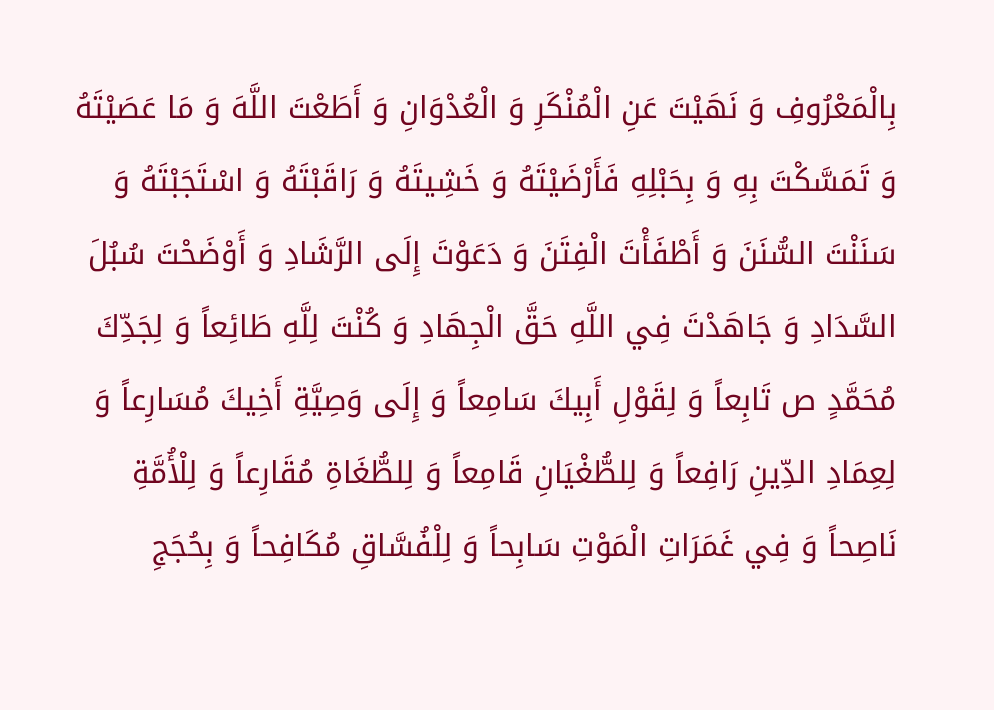بِالْمَعْرُوفِ وَ نَهَيْتَ عَنِ الْمُنْكَرِ وَ الْعُدْوَانِ وَ أَطَعْتَ اللَّهَ وَ مَا عَصَيْتَهُ وَ تَمَسَّكْتَ بِهِ وَ بِحَبْلِهِ فَأَرْضَيْتَهُ وَ خَشِيتَهُ وَ رَاقَبْتَهُ وَ اسْتَجَبْتَهُ وَ سَنَنْتَ السُّنَنَ وَ أَطْفَأْتَ الْفِتَنَ وَ دَعَوْتَ إِلَى الرَّشَادِ وَ أَوْضَحْتَ سُبُلَ السَّدَادِ وَ جَاهَدْتَ فِي اللَّهِ حَقَّ الْجِهَادِ وَ كُنْتَ لِلَّهِ طَائِعاً وَ لِجَدِّكَ مُحَمَّدٍ ص تَابِعاً وَ لِقَوْلِ أَبِيكَ سَامِعاً وَ إِلَى وَصِيَّةِ أَخِيكَ مُسَارِعاً وَ لِعِمَادِ الدِّينِ رَافِعاً وَ لِلطُّغْيَانِ قَامِعاً وَ لِلطُّغَاةِ مُقَارِعاً وَ لِلْأُمَّةِ نَاصِحاً وَ فِي غَمَرَاتِ الْمَوْتِ سَابِحاً وَ لِلْفُسَّاقِ مُكَافِحاً وَ بِحُجَجِ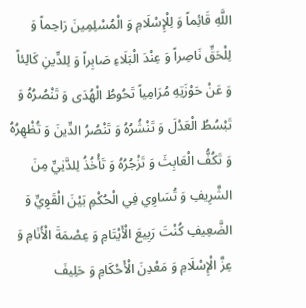اللَّهِ قَائِماً وَ لِلْإِسْلَامِ وَ الْمُسْلِمِينَ رَاحِماً وَ لِلْحَقِّ نَاصِراً وَ عِنْدَ الْبَلَاءِ صَابِراً وَ لِلدِّينِ كَالِئاً وَ عَنْ حَوْزَتِهِ مُرَامِياً تَحُوطُ الْهُدَى وَ تَنْصُرُهُ وَ تَبْسُطُ الْعَدْلَ وَ تَنْشُرُهُ وَ تَنْصُرُ الدِّينَ وَ تُظْهِرُهُ وَ تَكُفُّ الْعَابِثَ وَ تَزْجُرُهُ وَ تَأْخُذُ لِلدَّنِيِّ مِنَ الشَّرِيفِ وَ تُسَاوِي فِي الْحُكْمِ بَيْنَ الْقَوِيِّ وَ الضَّعِيفِ كُنْتَ رَبِيعَ الْأَيْتَامِ وَ عِصْمَةَ الْأَنَامِ وَ عِزَّ الْإِسْلَامِ وَ مَعْدِنَ الْأَحْكَامِ وَ حَلِيفَ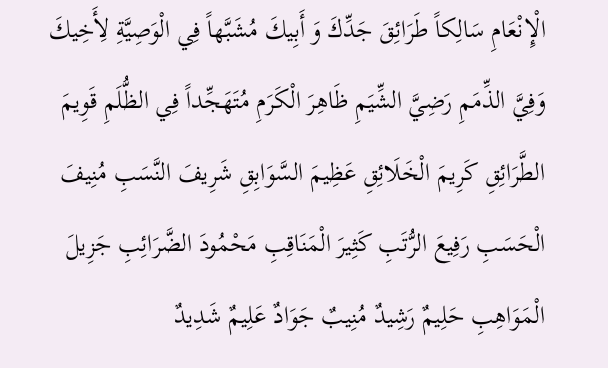الْإِنْعَامِ سَالِكاً طَرَائِقَ جَدِّكَ وَ أَبِيكَ مُشَبَّهاً فِي الْوَصِيَّةِ لِأَخِيكَ وَفِيَّ الذِّمَمِ رَضِيَّ الشِّيَمِ ظَاهِرَ الْكَرَمِ مُتَهَجِّداً فِي الظُّلَمِ قَوِيمَ الطَّرَائِقِ كَرِيمَ الْخَلَائِقِ عَظِيمَ السَّوَابِقِ شَرِيفَ النَّسَبِ مُنِيفَ الْحَسَبِ رَفِيعَ الرُّتَبِ كَثِيرَ الْمَنَاقِبِ مَحْمُودَ الضَّرَائِبِ جَزِيلَ الْمَوَاهِبِ حَلِيمٌ رَشِيدٌ مُنِيبٌ جَوَادٌ عَلِيمٌ شَدِيدٌ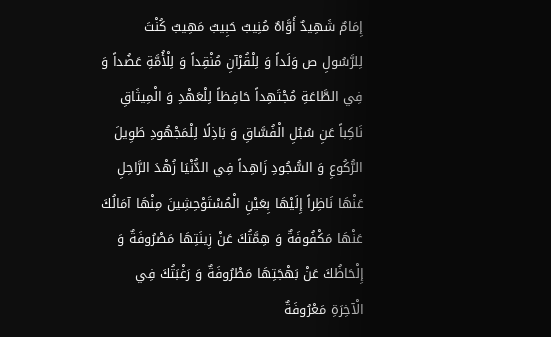إِمَامٌ شَهِيدٌ أَوَّاهٌ مُنِيبٌ حَبِيبٌ مَهِيبٌ كُنْتَ لِلرَّسُولِ ص وَلَداً وَ لِلْقُرْآنِ مُنْقِداً وَ لِلْأُمَّةِ عَضُداً وَ فِي الطَّاعَةِ مُجْتَهِداً حَافِظاً لِلْعَهْدِ وَ الْمِيثَاقِ نَاكِباً عَنِ سُبُلِ الْفُسَّاقِ وَ بَاذِلًا لِلْمَجْهُودِ طَوِيلَ الرُّكُوعِ وَ السُّجُودِ زَاهِداً فِي الدُّنْيَا زُهْدَ الرَّاحِلِ عَنْهَا نَاظِراً إِلَيْهَا بِعَيْنِ الْمُسْتَوْحِشِينَ مِنْهَا آمَالُكَ عَنْهَا مَكْفُوفَةٌ وَ هِمَّتُكَ عَنْ زِينَتِهَا مَصْرُوفَةٌ وَ إِلْحَاظُكَ عَنْ بَهْجَتِهَا مَطْرُوفَةٌ وَ رَغْبَتُكَ فِي الْآخِرَةِ مَعْرُوفَةٌ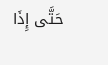حَتَّى إِذَا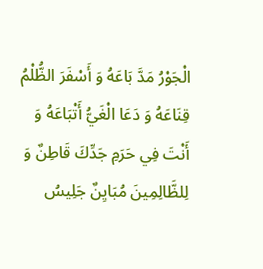الْجَوْرُ مَدَّ بَاعَهُ وَ أَسْفَرَ الظُّلْمُ قِنَاعَهُ وَ دَعَا الْغَيُّ أَتْبَاعَهُ وَ أَنْتَ فِي حَرَمِ جَدِّكَ قَاطِنٌ وَ لِلظَّالِمِينَ مُبَايِنٌ جَلِيسُ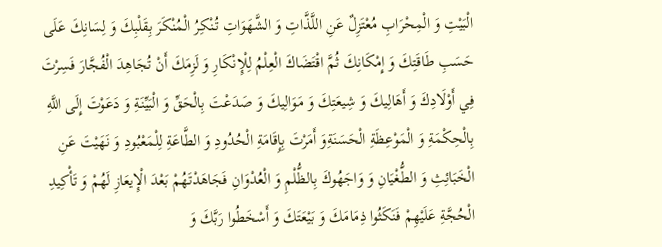الْبَيْتِ وَ الْمِحْرَابِ مُعْتَزِلٌ عَنِ اللَّذَّاتِ وَ الشَّهَوَاتِ تُنْكِرُ الْمُنْكَرَ بِقَلْبِكَ وَ لِسَانِكَ عَلَى حَسَبِ طَاقَتِكَ وَ إِمْكَانِكَ ثُمَّ اقْتَضَاكَ الْعِلْمُ لِلْإِنْكَارِ وَ لَزِمَكَ أَنْ تُجَاهِدَ الْفُجَّارَ فَسِرْتَ فِي أَوْلَادِكَ وَ أَهَالِيكَ وَ شِيعَتِكَ وَ مَوَالِيكَ وَ صَدَعْتَ بِالْحَقِّ وَ الْبَيِّنَةِ وَ دَعَوْتَ إِلَى اللَّهِ بِالْحِكْمَةِ وَ الْمَوْعِظَةِ الْحَسَنَةِوَ أَمَرْتَ بِإِقَامَةِ الْحُدُودِ وَ الطَّاعَةِ لِلْمَعْبُودِ وَ نَهَيْتَ عَنِ الْخَبَائِثِ وَ الطُّغْيَانِ وَ وَاجَهُوكَ بِالظُّلْمِ وَ الْعُدْوَانِ فَجَاهَدْتَهُمْ بَعْدَ الْإِيعَازِ لَهُمْ وَ تَأْكِيدِ الْحُجَّةِ عَلَيْهِمْ فَنَكَثُوا ذِمَامَكَ وَ بَيْعَتَكَ وَ أَسْخَطُوا رَبَّكَ وَ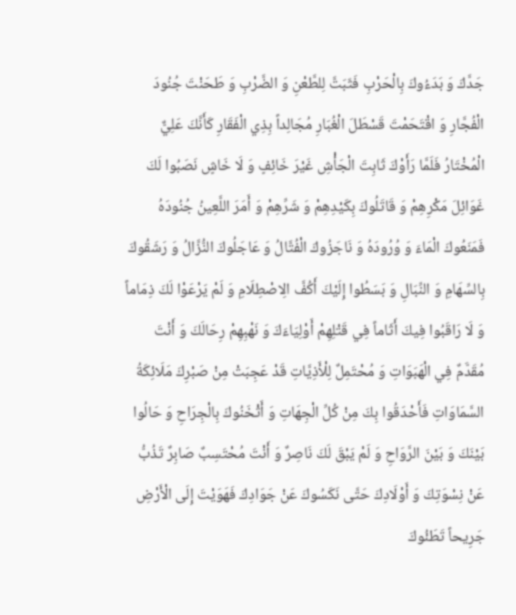جَدَّكَ وَ بَدَءُوكَ بِالْحَرْبِ فَثَبَتَّ لِلطَّعْنِ وَ الضَّرْبِ وَ طَحَنْتَ جُنُودَ الْفُجَّارِ وَ اقْتَحَمْتَ قَسْطَلَ الْغُبَارِ مُجَالِداً بِذِي الْفَقَارِ كَأَنَّكَ عَلِيٌّ الْمُخْتَارُ فَلَمَّا رَأَوْكَ ثَابِتَ الْجَأْشِ غَيْرَ خَائِفٍ وَ لَا خَاشٍ نَصَبُوا لَكَ غَوَائِلَ مَكْرِهِمْ وَ قَاتَلُوكَ بِكَيْدِهِمْ وَ شَرِّهِمْ وَ أَمَرَ اللَّعِينُ جُنُودَهُ فَمَنَعُوكَ الْمَاءَ وَ وُرُودَهُ وَ نَاجَزُوكَ الْفُتَّالُ وَ عَاجَلُوكَ النُّزَّالُ وَ رَشَقُوكَ بِالسِّهَامِ وَ النِّبَالِ وَ بَسَطُوا إِلَيْكَ أَكُفَّ الِاصْطِلَامِ وَ لَمْ يَرْعَوْا لَكَ ذِمَاماً وَ لَا رَاقَبُوا فِيكَ أَثَاماً فِي قَتْلِهِمْ أَوْلِيَاءَكَ وَ نَهْبِهِمْ رِحَالَكَ وَ أَنْتَ مُقَدَّمٌ فِي الْهَبَوَاتِ وَ مُحْتَمِلٌ لِلْأَذِيَّاتِ قَدْ عَجِبَتْ مِنْ صَبْرِكَ مَلَائِكَةُ السَّمَاوَاتِ فَأَحْدَقُوا بِكَ مِنْ كُلِّ الْجِهَاتِ وَ أَثْخَنُوكَ بِالْجِرَاحِ وَ حَالُوا بَيْنَكَ وَ بَيْنَ الرَّوَاحِ وَ لَمْ يَبْقَ لَكَ نَاصِرٌ وَ أَنْتَ مُحْتَسِبٌ صَابِرٌ تَذُبُّ عَنْ نِسْوَتِكَ وَ أَوْلَادِكَ حَتَّى نَكَسُوكَ عَنْ جَوَادِكَ فَهَوَيْتَ إِلَى الْأَرْضِ جَرِيحاً تَطَئُوكَ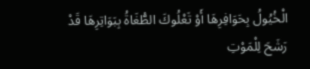الْخُيُولُ بِحَوَافِرِهَا أَوْ تَعْلُوكَ الطُّغَاةُ بِبَوَاتِرِهَا قَدْ رَشَحَ لِلْمَوْتِ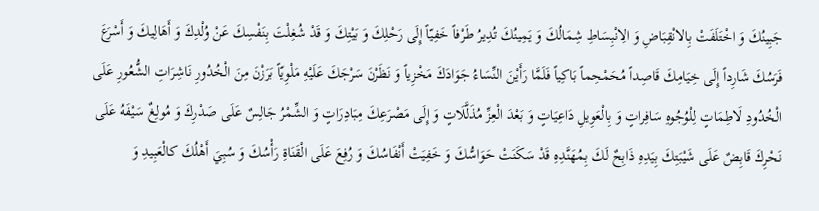جَبِينُكَ وَ اخْتَلَفَتْ بِالانْقِبَاضِ وَ الِانْبِسَاطِ شِمَالُكَ وَ يَمِينُكَ تُدِيرُ طَرْفاً خَفِيّاً إِلَى رَحْلِكَ وَ بَيْتِكَ وَ قَدْ شُغِلْتَ بِنَفْسِكَ عَنْ وُلْدِكَ وَ أَهَالِيكَ وَ أَسْرَعَ فَرَسُكَ شَارِداً إِلَى خِيَامِكَ قَاصِداً مُحَمْحِماً بَاكِياً فَلَمَّا رَأَيْنَ النِّسَاءُ جَوَادَكَ مَخْزِياً وَ نَظَرْنَ سَرْجَكَ عَلَيْهِ مَلْوِيّاً بَرَزْنَ مِنَ الْخُدُورِ نَاشِرَاتِ الشُّعُورِ عَلَى الْخُدُودِ لَاطِمَاتٍ لِلْوُجُوهِ سَافِراتٍ وَ بِالْعَوِيلِ دَاعِيَاتٍ وَ بَعْدَ الْعِزِّ مُذَلَّلَاتٍ وَ إِلَى مَصْرَعِكَ مِبَادِرَاتٍ وَ الشِّمْرُ جَالِسٌ عَلَى صَدْرِكَ وَ مُولِغٌ سَيْفَهُ عَلَى نَحْرِكَ قَابِضٌ عَلَى شَيْبَتِكَ بِيَدِهِ ذَابِحٌ لَكَ بِمُهَنَّدِهِ قَدْ سَكَنَتْ حَوَاسُّكَ وَ خَفِيَتْ أَنْفَاسُكَ وَ رُفِعَ عَلَى الْقَنَاةِ رَأْسُكَ وَ سُبِيَ أَهْلُكَ كالْعَبِيدِ وَ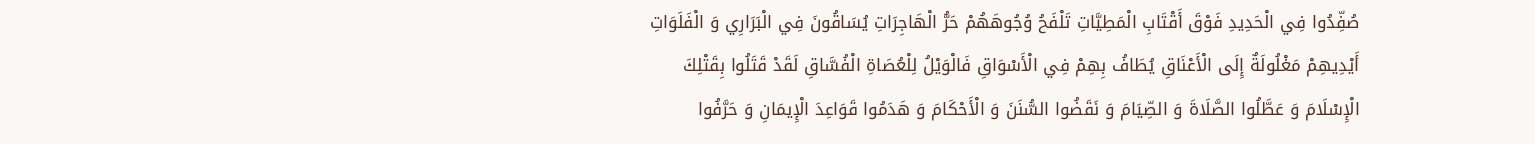صُفِّدُوا فِي الْحَدِيدِ فَوْقَ أَقْتَابِ الْمَطِيَّاتِ تَلْفَحُ وُجُوهَهُمْ حَرُّ الْهَاجِرَاتِ يُسَاقُونَ فِي الْبَرَارِي وَ الْفَلَوَاتِ أَيْدِيهِمْ مَغْلُولَةٌ إِلَى الْأَعْنَاقِ يُطَافُ بِهِمْ فِي الْأَسْوَاقِ فَالْوَيْلُ لِلْعُصَاةِ الْفُسَّاقِ لَقَدْ قَتَلُوا بِقَتْلِكَ الْإِسْلَامَ وَ عَطَّلُوا الصَّلَاةَ وَ الصِّيَامَ وَ نَقَضُوا السُّنَنَ وَ الْأَحْكَامَ وَ هَدَمُوا قَوَاعِدَ الْإِيمَانِ وَ حَرَّفُوا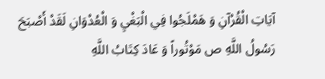آيَاتِ الْقُرْآنِ وَ هَمْلَجُوا فِي الْبَغْيِ وَ الْعُدْوَانِ لَقَدْ أَصْبَحَ رَسُولُ اللَّهِ ص مَوْتُوراً وَ عَادَ كِتَابُ اللَّهِ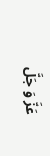عَزَّ وَ جَلَّ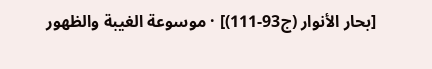[بحار الأنوار (ج93-111)] · موسوعة الغيبة والظهور